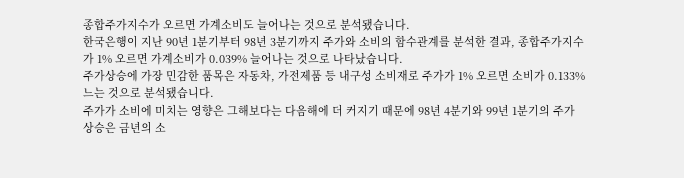종합주가지수가 오르면 가계소비도 늘어나는 것으로 분석됐습니다.
한국은행이 지난 90년 1분기부터 98년 3분기까지 주가와 소비의 함수관계를 분석한 결과, 종합주가지수가 1% 오르면 가계소비가 0.039% 늘어나는 것으로 나타났습니다.
주가상승에 가장 민감한 품목은 자동차, 가전제품 등 내구성 소비재로 주가가 1% 오르면 소비가 0.133% 느는 것으로 분석됐습니다.
주가가 소비에 미치는 영향은 그해보다는 다음해에 더 커지기 때문에 98년 4분기와 99년 1분기의 주가 상승은 금년의 소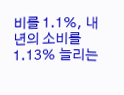비를 1.1%, 내년의 소비를 1.13% 늘리는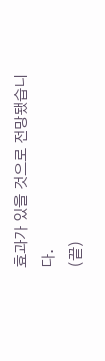효과가 있을 것으로 전망됐습니다.
(끝)